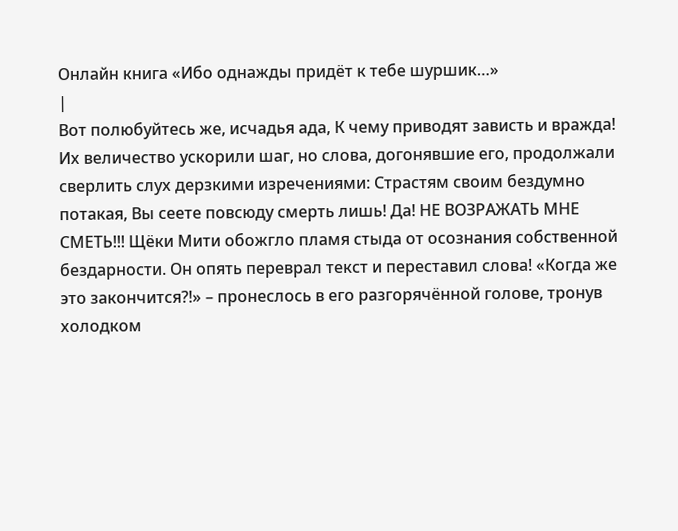Онлайн книга «Ибо однажды придёт к тебе шуршик…»
|
Вот полюбуйтесь же, исчадья ада, К чему приводят зависть и вражда! Их величество ускорили шаг, но слова, догонявшие его, продолжали сверлить слух дерзкими изречениями: Страстям своим бездумно потакая, Вы сеете повсюду смерть лишь! Да! НЕ ВОЗРАЖАТЬ МНЕ СМЕТЬ!!! Щёки Мити обожгло пламя стыда от осознания собственной бездарности. Он опять переврал текст и переставил слова! «Когда же это закончится?!» – пронеслось в его разгорячённой голове, тронув холодком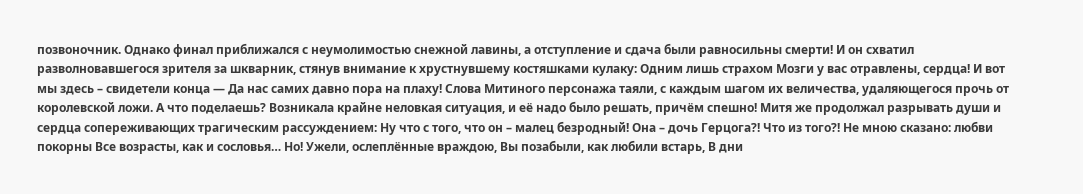позвоночник. Однако финал приближался с неумолимостью снежной лавины, а отступление и сдача были равносильны смерти! И он схватил разволновавшегося зрителя за шкварник, стянув внимание к хрустнувшему костяшками кулаку: Одним лишь страхом Мозги у вас отравлены, сердца! И вот мы здесь – свидетели конца — Да нас самих давно пора на плаху! Слова Митиного персонажа таяли, с каждым шагом их величества, удаляющегося прочь от королевской ложи. А что поделаешь? Возникала крайне неловкая ситуация, и её надо было решать, причём спешно! Митя же продолжал разрывать души и сердца сопереживающих трагическим рассуждением: Ну что с того, что он – малец безродный! Она – дочь Герцога?! Что из того?! Не мною сказано: любви покорны Все возрасты, как и сословья… Но! Ужели, ослеплённые враждою, Вы позабыли, как любили встарь, В дни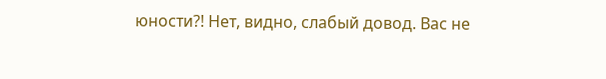юности?! Нет, видно, слабый довод. Вас не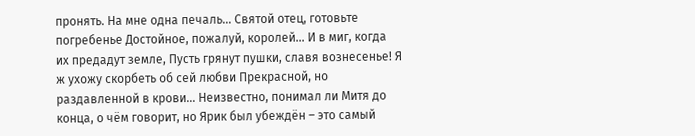пронять. На мне одна печаль… Святой отец, готовьте погребенье Достойное, пожалуй, королей… И в миг, когда их предадут земле, Пусть грянут пушки, славя вознесенье! Я ж ухожу скорбеть об сей любви Прекрасной, но раздавленной в крови… Неизвестно, понимал ли Митя до конца, о чём говорит, но Ярик был убеждён – это самый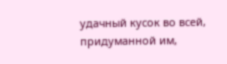удачный кусок во всей, придуманной им,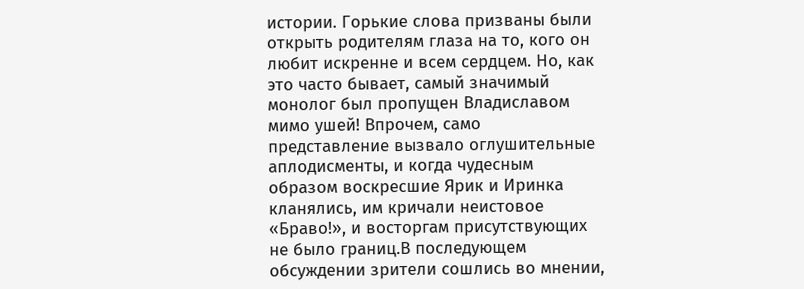истории. Горькие слова призваны были открыть родителям глаза на то, кого он любит искренне и всем сердцем. Но, как это часто бывает, самый значимый монолог был пропущен Владиславом мимо ушей! Впрочем, само представление вызвало оглушительные аплодисменты, и когда чудесным образом воскресшие Ярик и Иринка кланялись, им кричали неистовое «Браво!», и восторгам присутствующих не было границ.В последующем обсуждении зрители сошлись во мнении,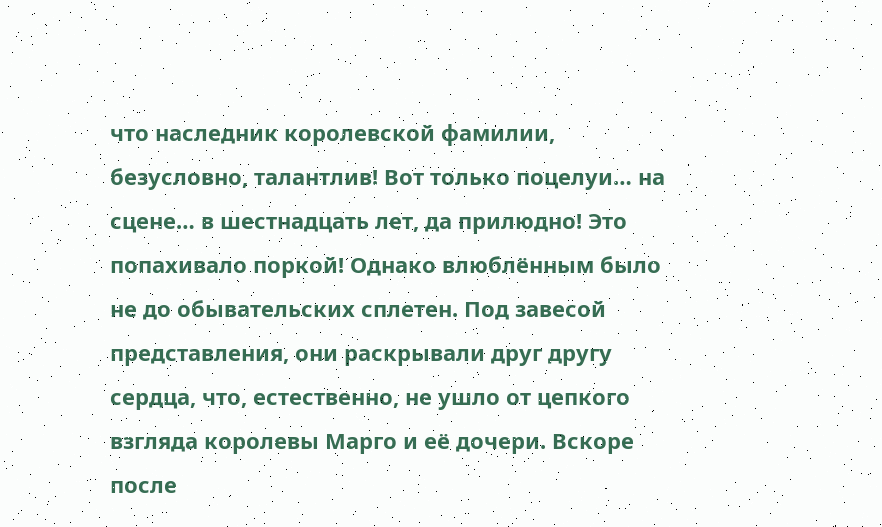что наследник королевской фамилии, безусловно, талантлив! Вот только поцелуи… на сцене… в шестнадцать лет, да прилюдно! Это попахивало поркой! Однако влюблённым было не до обывательских сплетен. Под завесой представления, они раскрывали друг другу сердца, что, естественно, не ушло от цепкого взгляда королевы Марго и её дочери. Вскоре после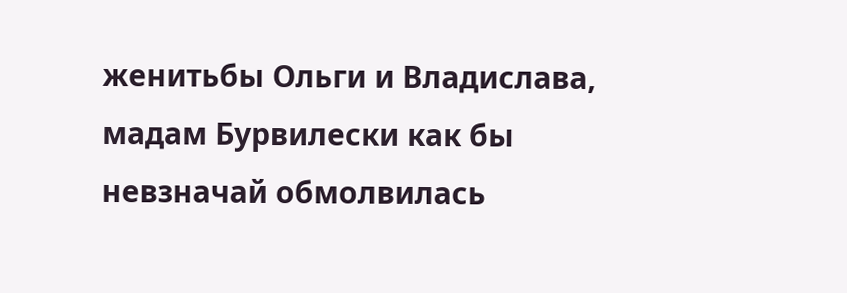женитьбы Ольги и Владислава, мадам Бурвилески как бы невзначай обмолвилась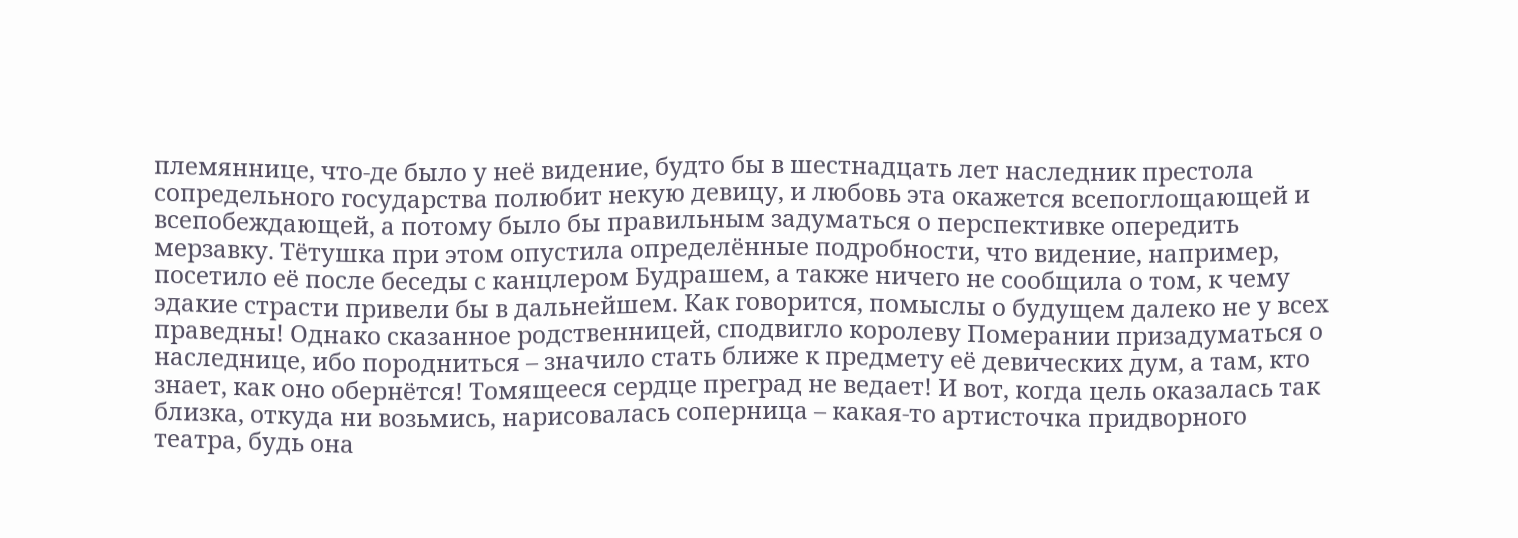племяннице, что-де было у неё видение, будто бы в шестнадцать лет наследник престола сопредельного государства полюбит некую девицу, и любовь эта окажется всепоглощающей и всепобеждающей, а потому было бы правильным задуматься о перспективке опередить мерзавку. Тётушка при этом опустила определённые подробности, что видение, например, посетило её после беседы с канцлером Будрашем, а также ничего не сообщила о том, к чему эдакие страсти привели бы в дальнейшем. Как говорится, помыслы о будущем далеко не у всех праведны! Однако сказанное родственницей, сподвигло королеву Померании призадуматься о наследнице, ибо породниться – значило стать ближе к предмету её девических дум, а там, кто знает, как оно обернётся! Томящееся сердце преград не ведает! И вот, когда цель оказалась так близка, откуда ни возьмись, нарисовалась соперница – какая-то артисточка придворного театра, будь она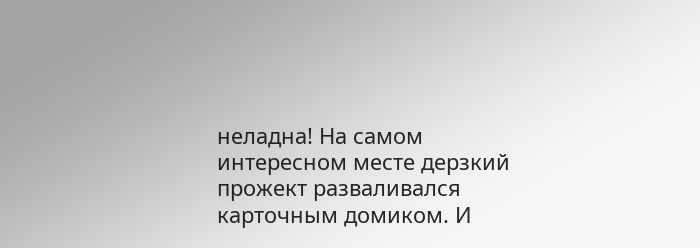неладна! На самом интересном месте дерзкий прожект разваливался карточным домиком. И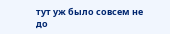тут уж было совсем не до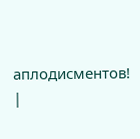аплодисментов! |